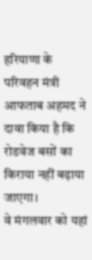हरियाणा के परिवहन मंत्री आफताब अहमद ने दावा किया है कि रोडवेज बसों का किराया नहीं बढ़ाया जाएगा।
वे मंगलवार को यहां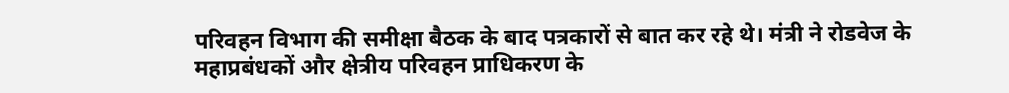परिवहन विभाग की समीक्षा बैठक के बाद पत्रकारों से बात कर रहे थे। मंत्री ने रोडवेज के महाप्रबंधकों और क्षेत्रीय परिवहन प्राधिकरण के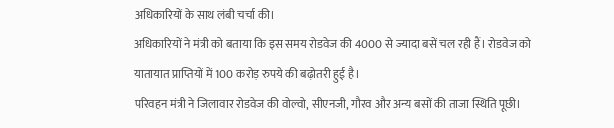अधिकारियों के साथ लंबी चर्चा की।
अधिकारियों ने मंत्री को बताया कि इस समय रोडवेज की 4000 से ज्यादा बसें चल रही हैं। रोडवेज को यातायात प्राप्तियों में 100 करोड़ रुपये की बढ़ोतरी हुई है।
परिवहन मंत्री ने जिलावार रोडवेज की वोल्वो, सीएनजी, गौरव और अन्य बसों की ताजा स्थिति पूछी।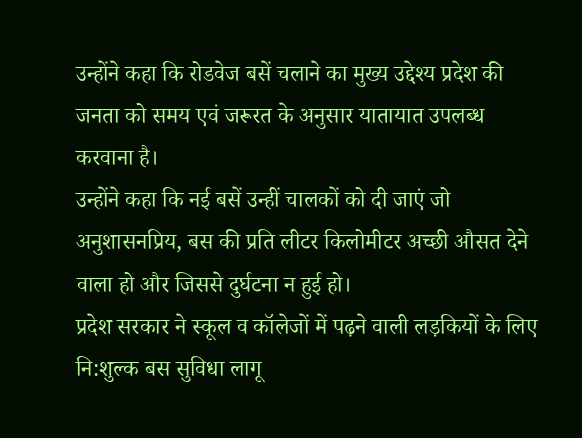उन्होंने कहा कि रोडवेज बसें चलाने का मुख्य उद्देश्य प्रदेश की जनता को समय एवं जरूरत के अनुसार यातायात उपलब्ध करवाना है।
उन्होंने कहा कि नई बसें उन्हीं चालकों को दी जाएं जो अनुशासनप्रिय, बस की प्रति लीटर किलोमीटर अच्छी औसत देने वाला हो और जिससे दुर्घटना न हुई हो।
प्रदेश सरकार ने स्कूल व कॉलेजों में पढ़ने वाली लड़कियों के लिए नि:शुल्क बस सुविधा लागू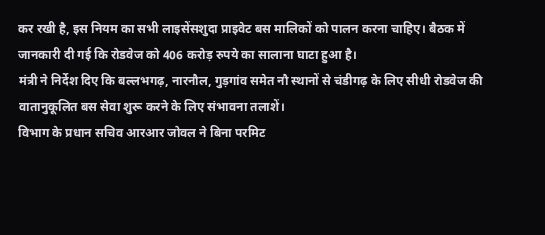कर रखी है, इस नियम का सभी लाइसेंसशुदा प्राइवेट बस मालिकों को पालन करना चाहिए। बैठक में जानकारी दी गई कि रोडवेज को 406 करोड़ रुपये का सालाना घाटा हुआ है।
मंत्री ने निर्देश दिए कि बल्लभगढ़, नारनौल, गुड़गांव समेत नौ स्थानों से चंडीगढ़ के लिए सीधी रोडवेज की वातानुकूलित बस सेवा शुरू करने के लिए संभावना तलाशें।
विभाग के प्रधान सचिव आरआर जोवल ने बिना परमिट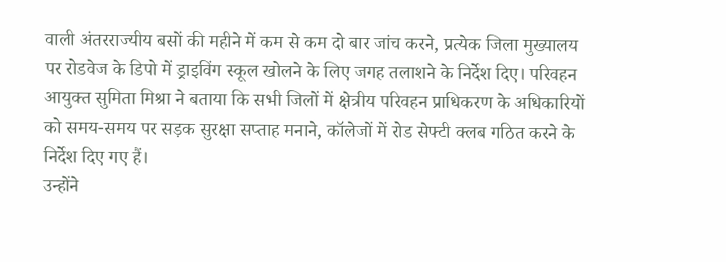वाली अंतरराज्यीय बसों की महीने में कम से कम दो बार जांच करने, प्रत्येक जिला मुख्यालय पर रोडवेज के डिपो में ड्राइविंग स्कूल खोलने के लिए जगह तलाशने के निर्देश दिए। परिवहन आयुक्त सुमिता मिश्रा ने बताया कि सभी जिलों में क्षेत्रीय परिवहन प्राधिकरण के अधिकारियों को समय-समय पर सड़क सुरक्षा सप्ताह मनाने, कॉलेजों में रोड सेफ्टी क्लब गठित करने के निर्देश दिए गए हैं।
उन्होंने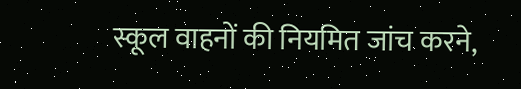स्कूल वाहनों की नियमित जांच करने,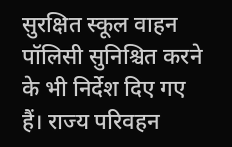सुरक्षित स्कूल वाहन पॉलिसी सुनिश्चित करने के भी निर्देश दिए गए हैं। राज्य परिवहन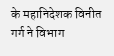के महानिदेशक विनीत गर्ग ने विभाग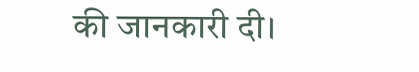की जानकारी दी।